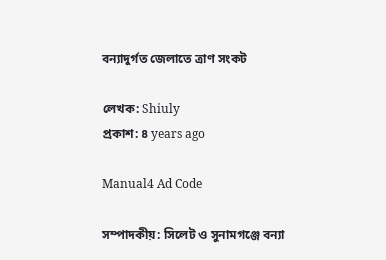বন্যাদুর্গত জেলাতে ত্রাণ সংকট

লেখক: Shiuly
প্রকাশ: ৪ years ago

Manual4 Ad Code

সম্পাদকীয়: সিলেট ও সুনামগঞ্জে বন্যা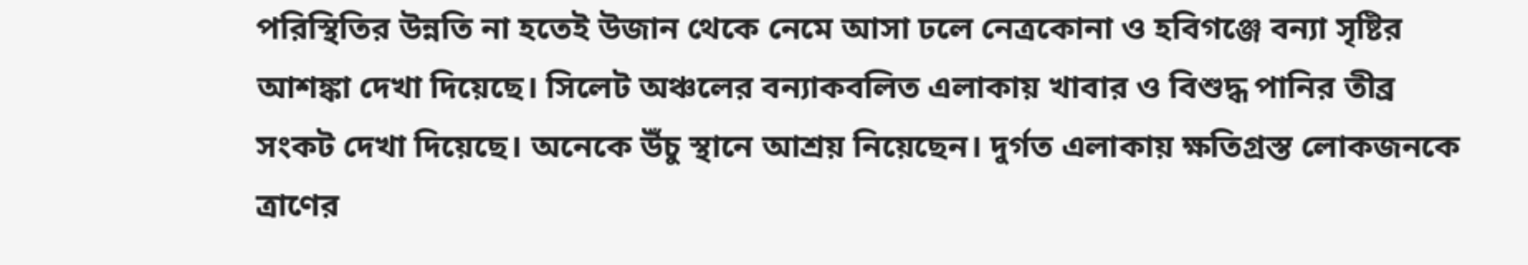পরিস্থিতির উন্নতি না হতেই উজান থেকে নেমে আসা ঢলে নেত্রকোনা ও হবিগঞ্জে বন্যা সৃষ্টির আশঙ্কা দেখা দিয়েছে। সিলেট অঞ্চলের বন্যাকবলিত এলাকায় খাবার ও বিশুদ্ধ পানির তীব্র সংকট দেখা দিয়েছে। অনেকে উঁচু স্থানে আশ্রয় নিয়েছেন। দুর্গত এলাকায় ক্ষতিগ্রস্ত লোকজনকে ত্রাণের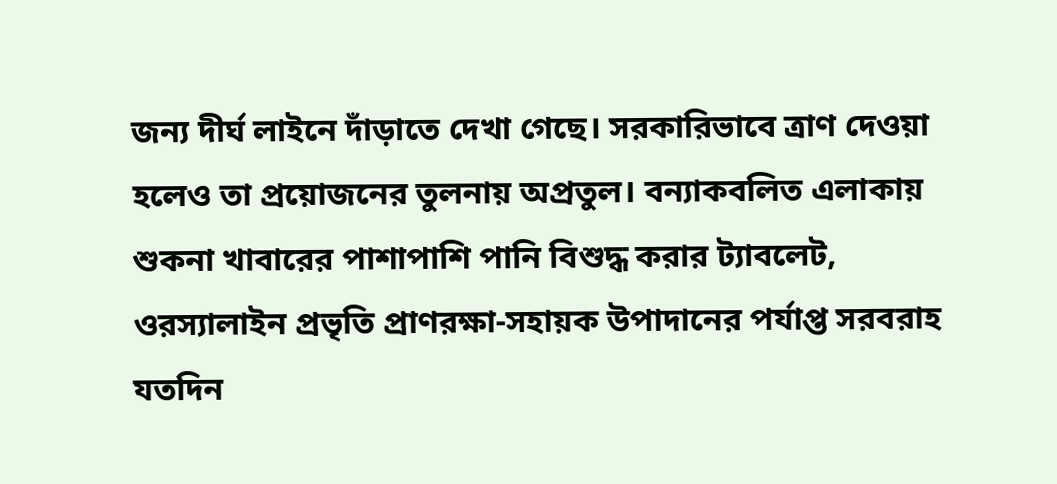জন্য দীর্ঘ লাইনে দাঁড়াতে দেখা গেছে। সরকারিভাবে ত্রাণ দেওয়া হলেও তা প্রয়োজনের তুলনায় অপ্রতুল। বন্যাকবলিত এলাকায় শুকনা খাবারের পাশাপাশি পানি বিশুদ্ধ করার ট্যাবলেট, ওরস্যালাইন প্রভৃতি প্রাণরক্ষা-সহায়ক উপাদানের পর্যাপ্ত সরবরাহ যতদিন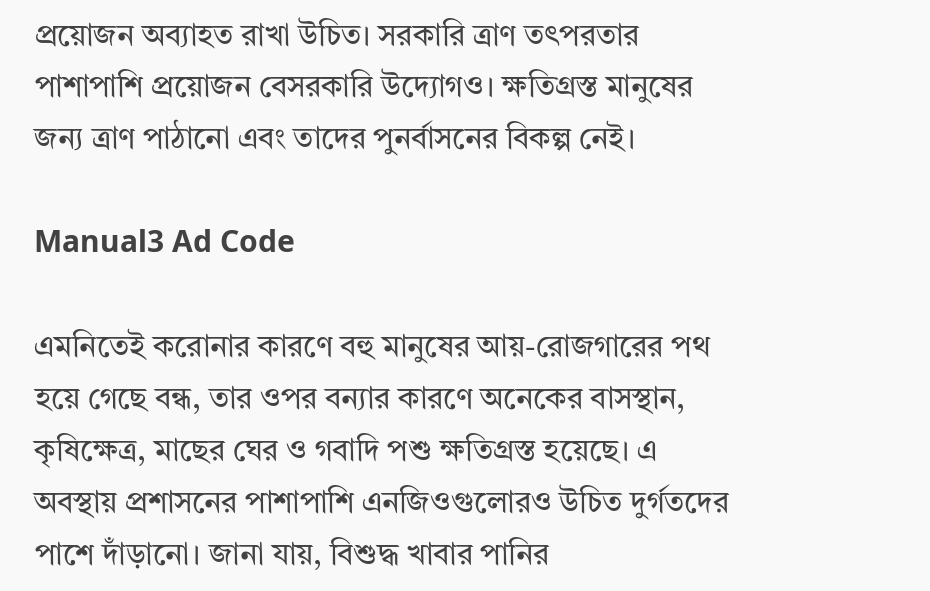প্রয়োজন অব্যাহত রাখা উচিত। সরকারি ত্রাণ তৎপরতার পাশাপাশি প্রয়োজন বেসরকারি উদ্যোগও। ক্ষতিগ্রস্ত মানুষের জন্য ত্রাণ পাঠানো এবং তাদের পুনর্বাসনের বিকল্প নেই।

Manual3 Ad Code

এমনিতেই করোনার কারণে বহু মানুষের আয়-রোজগারের পথ হয়ে গেছে বন্ধ, তার ওপর বন্যার কারণে অনেকের বাসস্থান, কৃষিক্ষেত্র, মাছের ঘের ও গবাদি পশু ক্ষতিগ্রস্ত হয়েছে। এ অবস্থায় প্রশাসনের পাশাপাশি এনজিওগুলোরও উচিত দুর্গতদের পাশে দাঁড়ানো। জানা যায়, বিশুদ্ধ খাবার পানির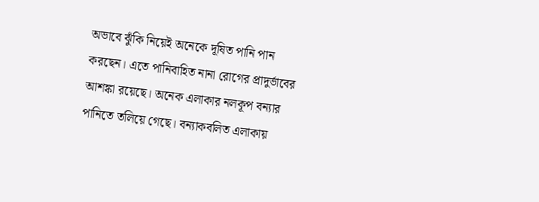অভাবে ঝুঁকি নিয়েই অনেকে দূষিত পানি পান করছেন। এতে পানিবাহিত নানা রোগের প্রাদুর্ভাবের আশঙ্কা রয়েছে। অনেক এলাকার নলকূপ বন্যার পানিতে তলিয়ে গেছে। বন্যাকবলিত এলাকায়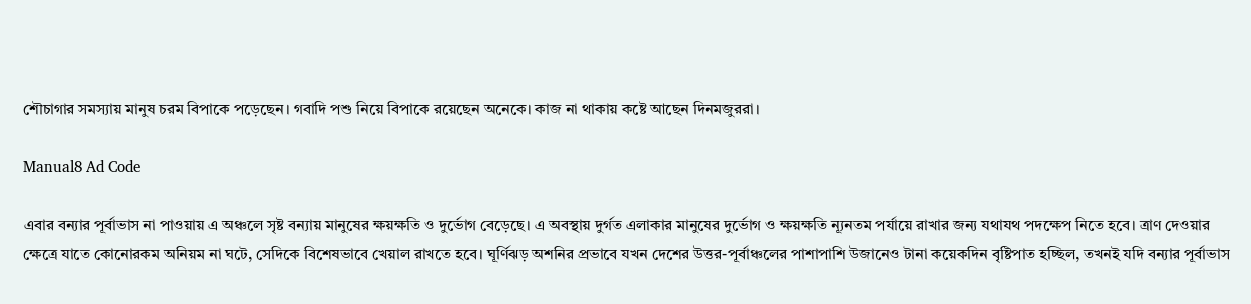শৌচাগার সমস্যায় মানুষ চরম বিপাকে পড়েছেন। গবাদি পশু নিয়ে বিপাকে রয়েছেন অনেকে। কাজ না থাকায় কষ্টে আছেন দিনমজুররা।

Manual8 Ad Code

এবার বন্যার পূর্বাভাস না পাওয়ায় এ অঞ্চলে সৃষ্ট বন্যায় মানুষের ক্ষয়ক্ষতি ও দুর্ভোগ বেড়েছে। এ অবস্থায় দুর্গত এলাকার মানুষের দুর্ভোগ ও ক্ষয়ক্ষতি ন্যূনতম পর্যায়ে রাখার জন্য যথাযথ পদক্ষেপ নিতে হবে। ত্রাণ দেওয়ার ক্ষেত্রে যাতে কোনোরকম অনিয়ম না ঘটে, সেদিকে বিশেষভাবে খেয়াল রাখতে হবে। ঘূর্ণিঝড় অশনির প্রভাবে যখন দেশের উত্তর-পূর্বাঞ্চলের পাশাপাশি উজানেও টানা কয়েকদিন বৃষ্টিপাত হচ্ছিল, তখনই যদি বন্যার পূর্বাভাস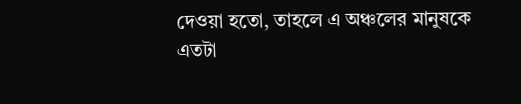দেওয়া হতো, তাহলে এ অঞ্চলের মানুষকে এতটা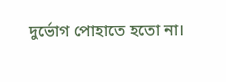দুর্ভোগ পোহাতে হতো না।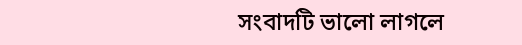সংবাদটি ভালো লাগলে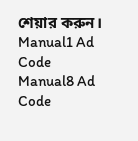শেয়ার করুন।
Manual1 Ad Code
Manual8 Ad Code